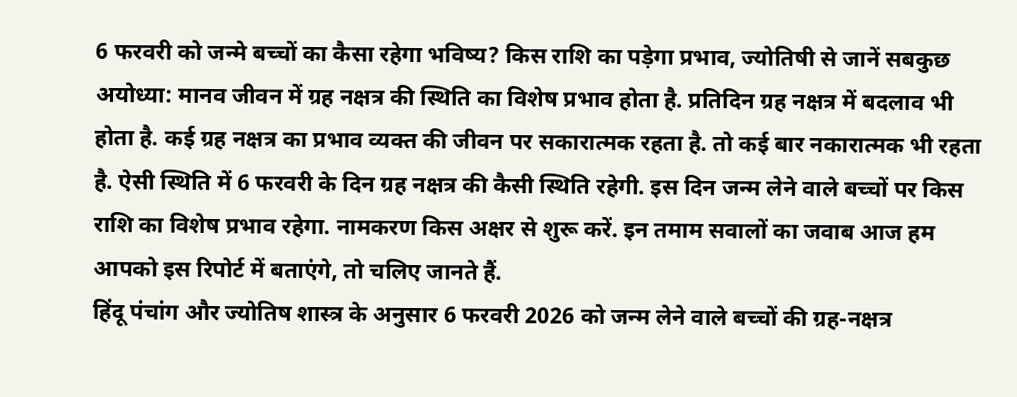6 फरवरी को जन्मे बच्चों का कैसा रहेगा भविष्य? किस राशि का पड़ेगा प्रभाव, ज्योतिषी से जानें सबकुछ
अयोध्या: मानव जीवन में ग्रह नक्षत्र की स्थिति का विशेष प्रभाव होता है. प्रतिदिन ग्रह नक्षत्र में बदलाव भी होता है. कई ग्रह नक्षत्र का प्रभाव व्यक्त की जीवन पर सकारात्मक रहता है. तो कई बार नकारात्मक भी रहता है. ऐसी स्थिति में 6 फरवरी के दिन ग्रह नक्षत्र की कैसी स्थिति रहेगी. इस दिन जन्म लेने वाले बच्चों पर किस राशि का विशेष प्रभाव रहेगा. नामकरण किस अक्षर से शुरू करें. इन तमाम सवालों का जवाब आज हम आपको इस रिपोर्ट में बताएंगे, तो चलिए जानते हैं.
हिंदू पंचांग और ज्योतिष शास्त्र के अनुसार 6 फरवरी 2026 को जन्म लेने वाले बच्चों की ग्रह-नक्षत्र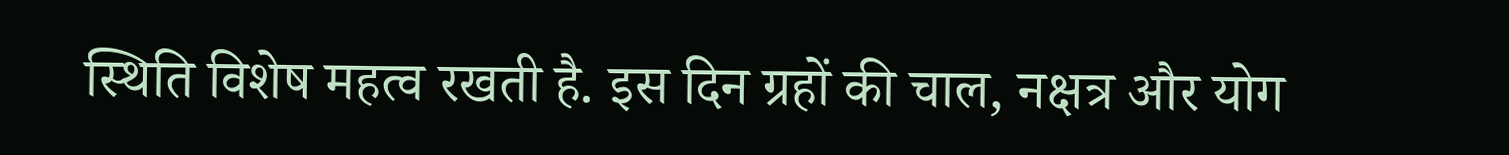स्थिति विशेष महत्व रखती है. इस दिन ग्रहों की चाल, नक्षत्र और योग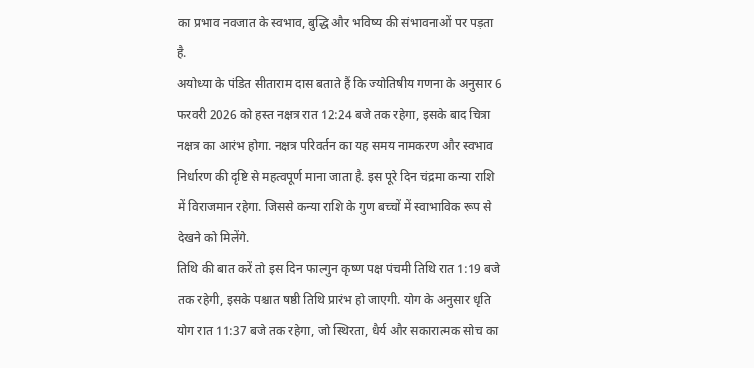का प्रभाव नवजात के स्वभाव, बुद्धि और भविष्य की संभावनाओं पर पड़ता है.
अयोध्या के पंडित सीताराम दास बताते हैं कि ज्योतिषीय गणना के अनुसार 6 फरवरी 2026 को हस्त नक्षत्र रात 12:24 बजे तक रहेगा, इसके बाद चित्रा नक्षत्र का आरंभ होगा. नक्षत्र परिवर्तन का यह समय नामकरण और स्वभाव निर्धारण की दृष्टि से महत्वपूर्ण माना जाता है. इस पूरे दिन चंद्रमा कन्या राशि में विराजमान रहेगा. जिससे कन्या राशि के गुण बच्चों में स्वाभाविक रूप से देखने को मिलेंगे.
तिथि की बात करें तो इस दिन फाल्गुन कृष्ण पक्ष पंचमी तिथि रात 1:19 बजे तक रहेगी, इसके पश्चात षष्ठी तिथि प्रारंभ हो जाएगी. योग के अनुसार धृति योग रात 11:37 बजे तक रहेगा, जो स्थिरता, धैर्य और सकारात्मक सोच का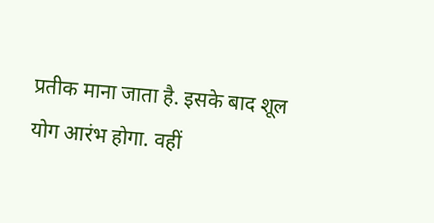प्रतीक माना जाता है. इसके बाद शूल योग आरंभ होगा. वहीं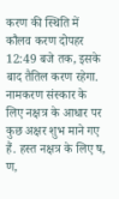करण की स्थिति में कौलव करण दोपहर 12:49 बजे तक, इसके बाद तैतिल करण रहेगा.
नामकरण संस्कार के लिए नक्षत्र के आधार पर कुछ अक्षर शुभ माने गए हैं. हस्त नक्षत्र के लिए ष, ण,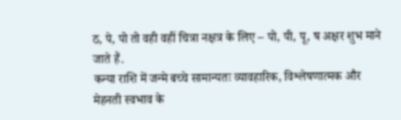ठ, पे, पो तो वही वहीं चित्रा नक्षत्र के लिए – पो, पी, पू, ष अक्षर शुभ माने जाते हैं.
कन्या राशि में जन्मे बच्चे सामान्यतः व्यावहारिक, विश्लेषणात्मक और मेहनती स्वभाव के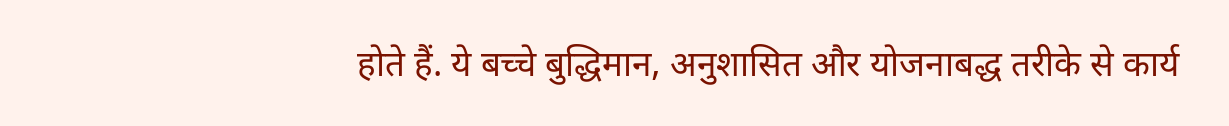होते हैं. ये बच्चे बुद्धिमान, अनुशासित और योजनाबद्ध तरीके से कार्य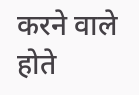करने वाले होते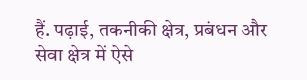हैं. पढ़ाई, तकनीकी क्षेत्र, प्रबंधन और सेवा क्षेत्र में ऐसे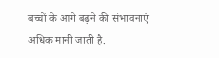बच्चों के आगे बढ़ने की संभावनाएं अधिक मानी जाती है.